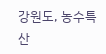강원도, 농수특산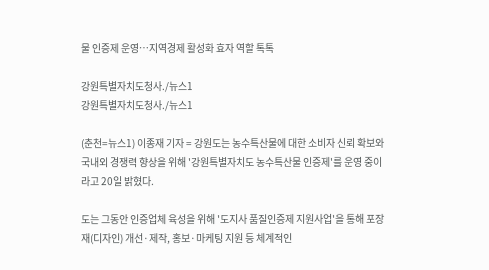물 인증제 운영…지역경제 활성화 효자 역할 톡톡

강원특별자치도청사./뉴스1
강원특별자치도청사./뉴스1

(춘천=뉴스1) 이종재 기자 = 강원도는 농수특산물에 대한 소비자 신뢰 확보와 국내외 경쟁력 향상을 위해 '강원특별자치도 농수특산물 인증제'를 운영 중이라고 20일 밝혔다.

도는 그동안 인증업체 육성을 위해 '도지사 품질인증제 지원사업'을 통해 포장재(디자인) 개선·제작, 홍보·마케팅 지원 등 체계적인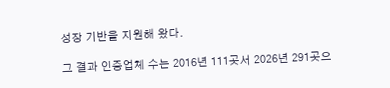성장 기반을 지원해 왔다.

그 결과 인증업체 수는 2016년 111곳서 2026년 291곳으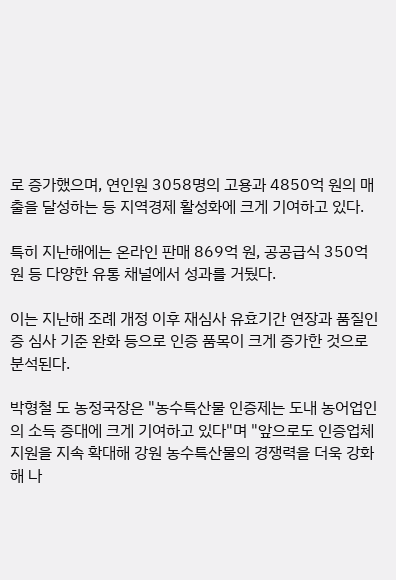로 증가했으며, 연인원 3058명의 고용과 4850억 원의 매출을 달성하는 등 지역경제 활성화에 크게 기여하고 있다.

특히 지난해에는 온라인 판매 869억 원, 공공급식 350억 원 등 다양한 유통 채널에서 성과를 거뒀다.

이는 지난해 조례 개정 이후 재심사 유효기간 연장과 품질인증 심사 기준 완화 등으로 인증 품목이 크게 증가한 것으로 분석된다.

박형철 도 농정국장은 "농수특산물 인증제는 도내 농어업인의 소득 증대에 크게 기여하고 있다"며 "앞으로도 인증업체 지원을 지속 확대해 강원 농수특산물의 경쟁력을 더욱 강화해 나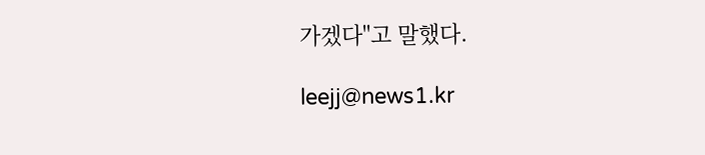가겠다"고 말했다.

leejj@news1.kr